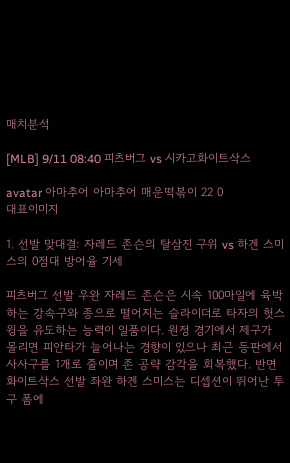매치분석

[MLB] 9/11 08:40 피츠버그 vs 시카고화이트삭스

avatar 아마추어 아마추어 매운떡볶이 22 0
대표이미지

1. 선발 맞대결: 자레드 존슨의 탈삼진 구위 vs 하겐 스미스의 0점대 방어율 기세

피츠버그 선발 우완 자레드 존슨은 시속 100마일에 육박하는 강속구와 종으로 떨어지는 슬라이더로 타자의 헛스윙을 유도하는 능력이 일품이다. 원정 경기에서 제구가 몰리면 피안타가 늘어나는 경향이 있으나 최근 등판에서 사사구를 1개로 줄이며 존 공략 감각을 회복했다. 반면 화이트삭스 선발 좌완 하겐 스미스는 디셉션이 뛰어난 투구 폼에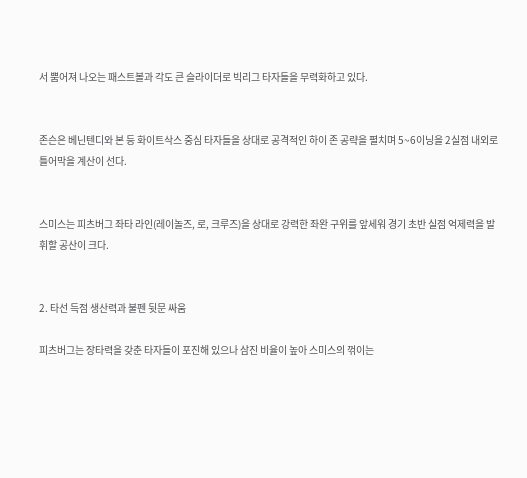서 뿜어져 나오는 패스트볼과 각도 큰 슬라이더로 빅리그 타자들을 무력화하고 있다.


존슨은 베닌텐디와 본 등 화이트삭스 중심 타자들을 상대로 공격적인 하이 존 공략을 펼치며 5~6이닝을 2실점 내외로 틀어막을 계산이 선다.


스미스는 피츠버그 좌타 라인(레이놀즈, 로, 크루즈)을 상대로 강력한 좌완 구위를 앞세워 경기 초반 실점 억제력을 발휘할 공산이 크다.


2. 타선 득점 생산력과 불펜 뒷문 싸움

피츠버그는 장타력을 갖춘 타자들이 포진해 있으나 삼진 비율이 높아 스미스의 꺾이는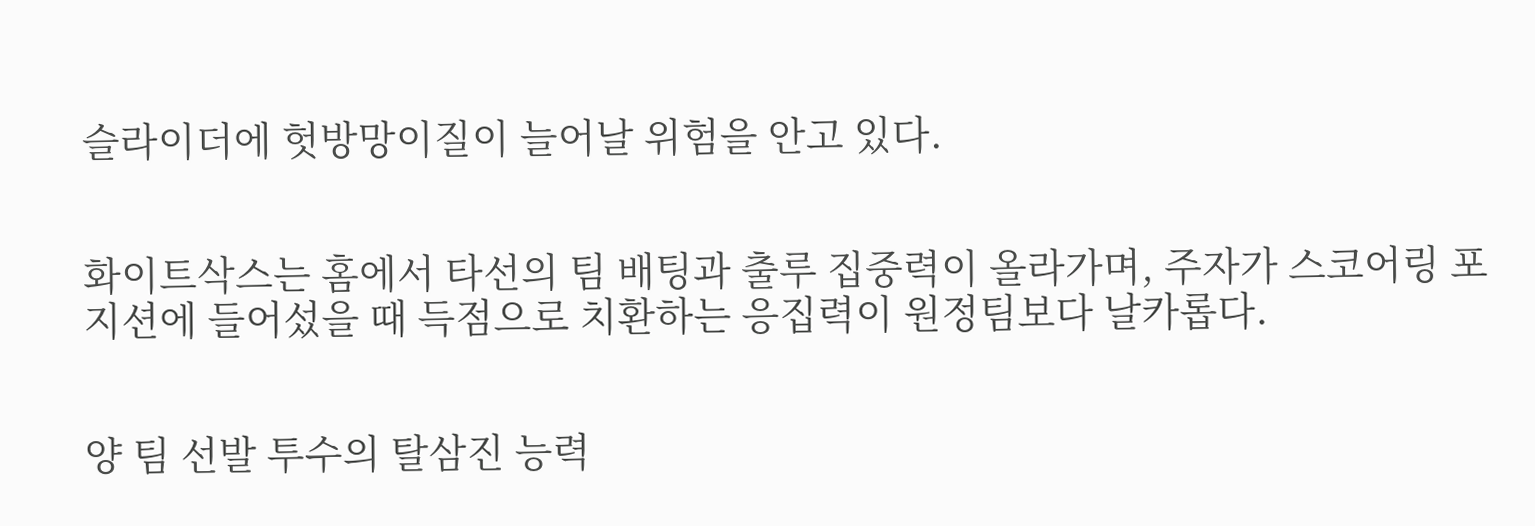슬라이더에 헛방망이질이 늘어날 위험을 안고 있다.


화이트삭스는 홈에서 타선의 팀 배팅과 출루 집중력이 올라가며, 주자가 스코어링 포지션에 들어섰을 때 득점으로 치환하는 응집력이 원정팀보다 날카롭다.


양 팀 선발 투수의 탈삼진 능력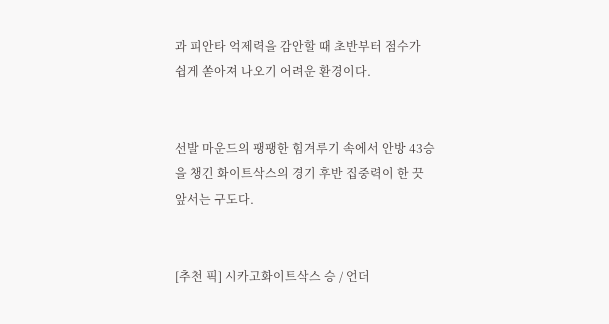과 피안타 억제력을 감안할 때 초반부터 점수가 쉽게 쏟아져 나오기 어려운 환경이다.


선발 마운드의 팽팽한 힘겨루기 속에서 안방 43승을 챙긴 화이트삭스의 경기 후반 집중력이 한 끗 앞서는 구도다.


[추천 픽] 시카고화이트삭스 승 / 언더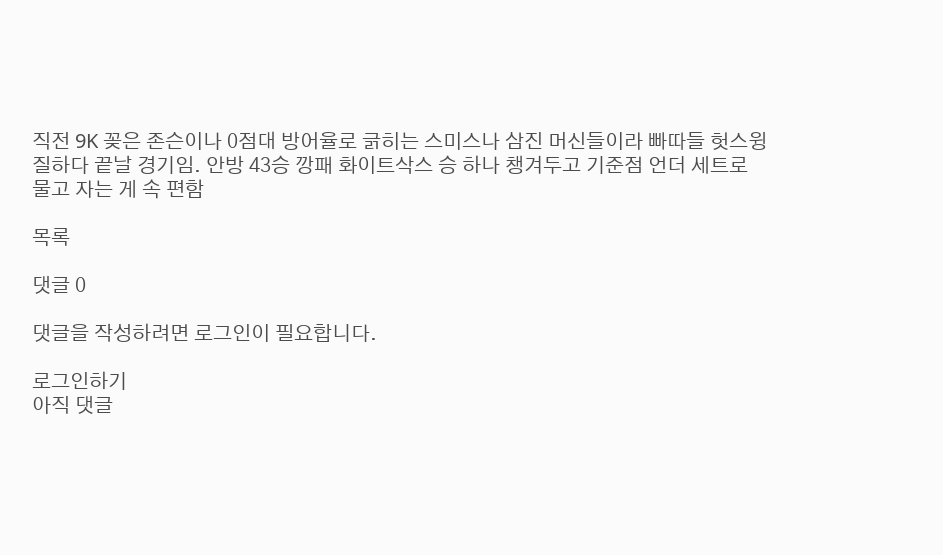직전 9K 꽂은 존슨이나 0점대 방어율로 긁히는 스미스나 삼진 머신들이라 빠따들 헛스윙질하다 끝날 경기임. 안방 43승 깡패 화이트삭스 승 하나 챙겨두고 기준점 언더 세트로 물고 자는 게 속 편함

목록

댓글 0

댓글을 작성하려면 로그인이 필요합니다.

로그인하기
아직 댓글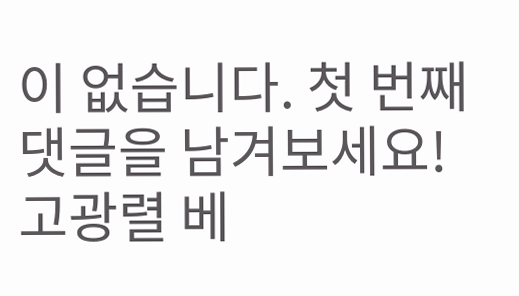이 없습니다. 첫 번째 댓글을 남겨보세요!
고광렬 베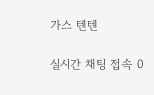가스 텐텐

실시간 채팅 접속 0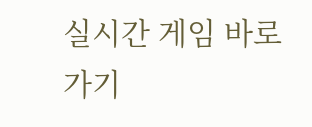실시간 게임 바로가기